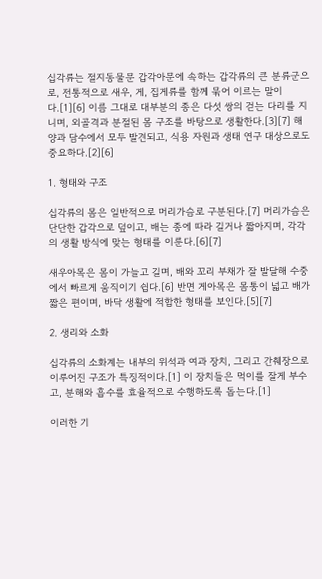십각류는 절지동물문 갑각아문에 속하는 갑각류의 큰 분류군으로, 전통적으로 새우, 게, 집게류를 함께 묶어 이르는 말이다.[1][6] 이름 그대로 대부분의 종은 다섯 쌍의 걷는 다리를 지니며, 외골격과 분절된 몸 구조를 바탕으로 생활한다.[3][7] 해양과 담수에서 모두 발견되고, 식용 자원과 생태 연구 대상으로도 중요하다.[2][6]

1. 형태와 구조

십각류의 몸은 일반적으로 머리가슴로 구분된다.[7] 머리가슴은 단단한 갑각으로 덮이고, 배는 종에 따라 길거나 짧아지며, 각각의 생활 방식에 맞는 형태를 이룬다.[6][7]

새우아목은 몸이 가늘고 길며, 배와 꼬리 부채가 잘 발달해 수중에서 빠르게 움직이기 쉽다.[6] 반면 게아목은 몸통이 넓고 배가 짧은 편이며, 바닥 생활에 적합한 형태를 보인다.[5][7]

2. 생리와 소화

십각류의 소화계는 내부의 위석과 여과 장치, 그리고 간췌장으로 이루어진 구조가 특징적이다.[1] 이 장치들은 먹이를 잘게 부수고, 분해와 흡수를 효율적으로 수행하도록 돕는다.[1]

이러한 기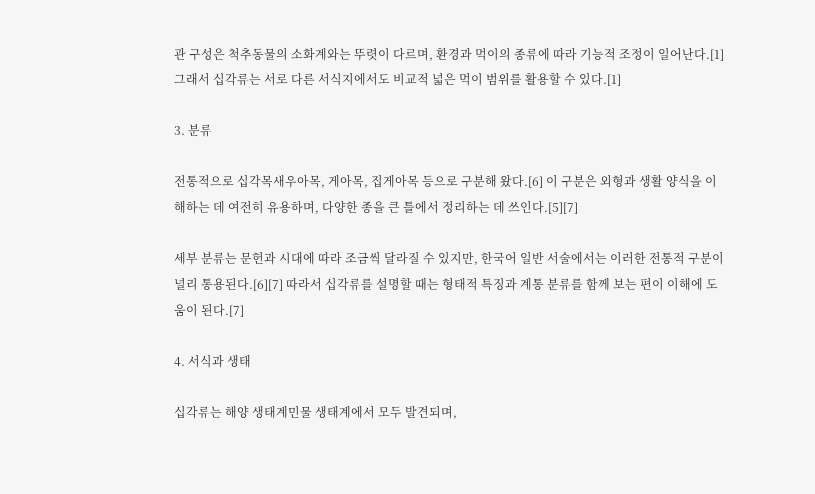관 구성은 척추동물의 소화계와는 뚜렷이 다르며, 환경과 먹이의 종류에 따라 기능적 조정이 일어난다.[1] 그래서 십각류는 서로 다른 서식지에서도 비교적 넓은 먹이 범위를 활용할 수 있다.[1]

3. 분류

전통적으로 십각목새우아목, 게아목, 집게아목 등으로 구분해 왔다.[6] 이 구분은 외형과 생활 양식을 이해하는 데 여전히 유용하며, 다양한 종을 큰 틀에서 정리하는 데 쓰인다.[5][7]

세부 분류는 문헌과 시대에 따라 조금씩 달라질 수 있지만, 한국어 일반 서술에서는 이러한 전통적 구분이 널리 통용된다.[6][7] 따라서 십각류를 설명할 때는 형태적 특징과 계통 분류를 함께 보는 편이 이해에 도움이 된다.[7]

4. 서식과 생태

십각류는 해양 생태계민물 생태계에서 모두 발견되며,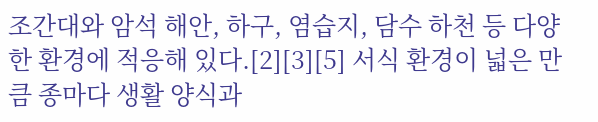조간대와 암석 해안, 하구, 염습지, 담수 하천 등 다양한 환경에 적응해 있다.[2][3][5] 서식 환경이 넓은 만큼 종마다 생활 양식과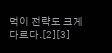먹이 전략도 크게 다르다.[2][3]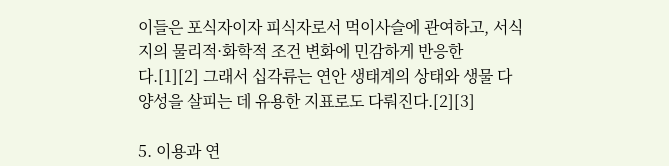이들은 포식자이자 피식자로서 먹이사슬에 관여하고, 서식지의 물리적·화학적 조건 변화에 민감하게 반응한다.[1][2] 그래서 십각류는 연안 생태계의 상태와 생물 다양성을 살피는 데 유용한 지표로도 다뤄진다.[2][3]

5. 이용과 연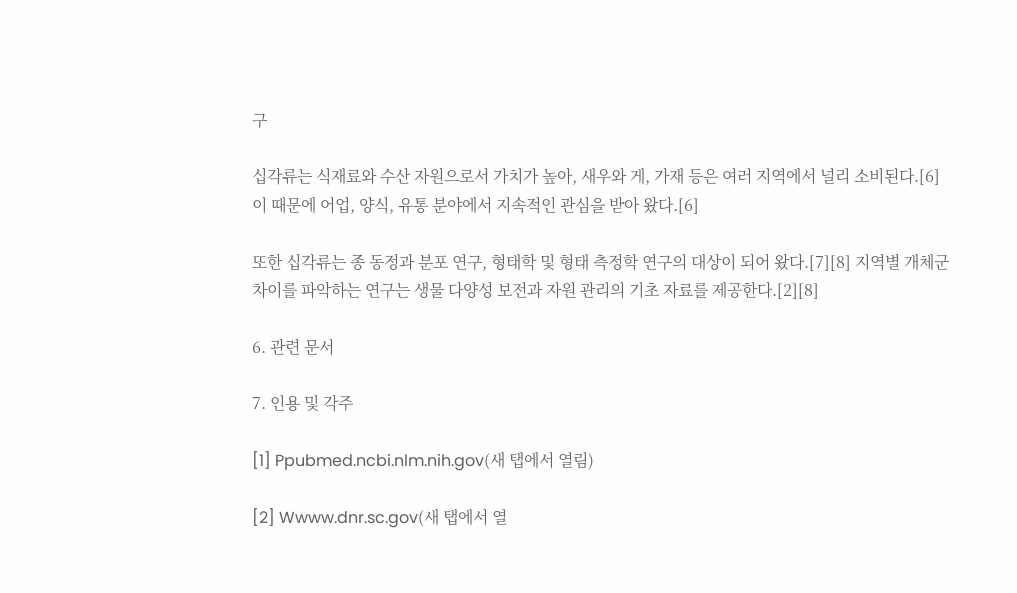구

십각류는 식재료와 수산 자원으로서 가치가 높아, 새우와 게, 가재 등은 여러 지역에서 널리 소비된다.[6] 이 때문에 어업, 양식, 유통 분야에서 지속적인 관심을 받아 왔다.[6]

또한 십각류는 종 동정과 분포 연구, 형태학 및 형태 측정학 연구의 대상이 되어 왔다.[7][8] 지역별 개체군 차이를 파악하는 연구는 생물 다양성 보전과 자원 관리의 기초 자료를 제공한다.[2][8]

6. 관련 문서

7. 인용 및 각주

[1] Ppubmed.ncbi.nlm.nih.gov(새 탭에서 열림)

[2] Wwww.dnr.sc.gov(새 탭에서 열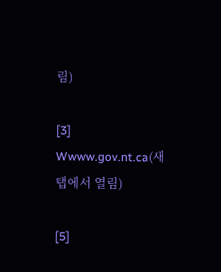림)

[3] Wwww.gov.nt.ca(새 탭에서 열림)

[5]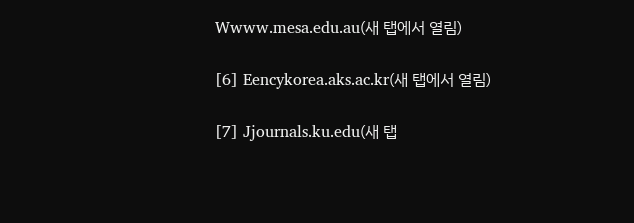Wwww.mesa.edu.au(새 탭에서 열림)

[6] Eencykorea.aks.ac.kr(새 탭에서 열림)

[7] Jjournals.ku.edu(새 탭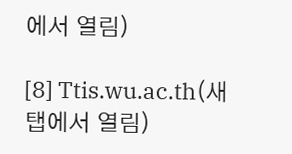에서 열림)

[8] Ttis.wu.ac.th(새 탭에서 열림)